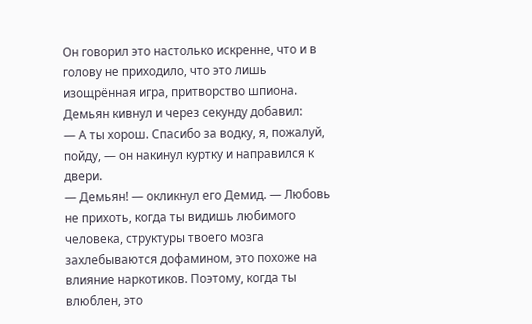Он говорил это настолько искренне, что и в голову не приходило, что это лишь изощрённая игра, притворство шпиона. Демьян кивнул и через секунду добавил:
— А ты хорош. Спасибо за водку, я, пожалуй, пойду, — он накинул куртку и направился к двери.
— Демьян! — окликнул его Демид. — Любовь не прихоть, когда ты видишь любимого человека, структуры твоего мозга захлебываются дофамином, это похоже на влияние наркотиков. Поэтому, когда ты влюблен, это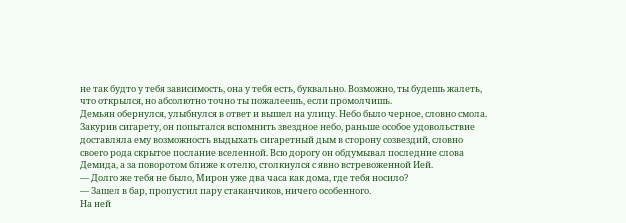не так будто у тебя зависимость, она у тебя есть, буквально. Возможно, ты будешь жалеть, что открылся, но абсолютно точно ты пожалеешь, если промолчишь.
Демьян обернулся, улыбнулся в ответ и вышел на улицу. Небо было черное, словно смола. Закурив сигарету, он попытался вспомнить звездное небо, раньше особое удовольствие доставляла ему возможность выдыхать сигаретный дым в сторону созвездий, словно своего рода скрытое послание вселенной. Всю дорогу он обдумывал последние слова Демида, а за поворотом ближе к отелю, столкнулся с явно встревоженной Ией.
— Долго же тебя не было, Мирон уже два часа как дома, где тебя носило?
— Зашел в бар, пропустил пару стаканчиков, ничего особенного.
На ней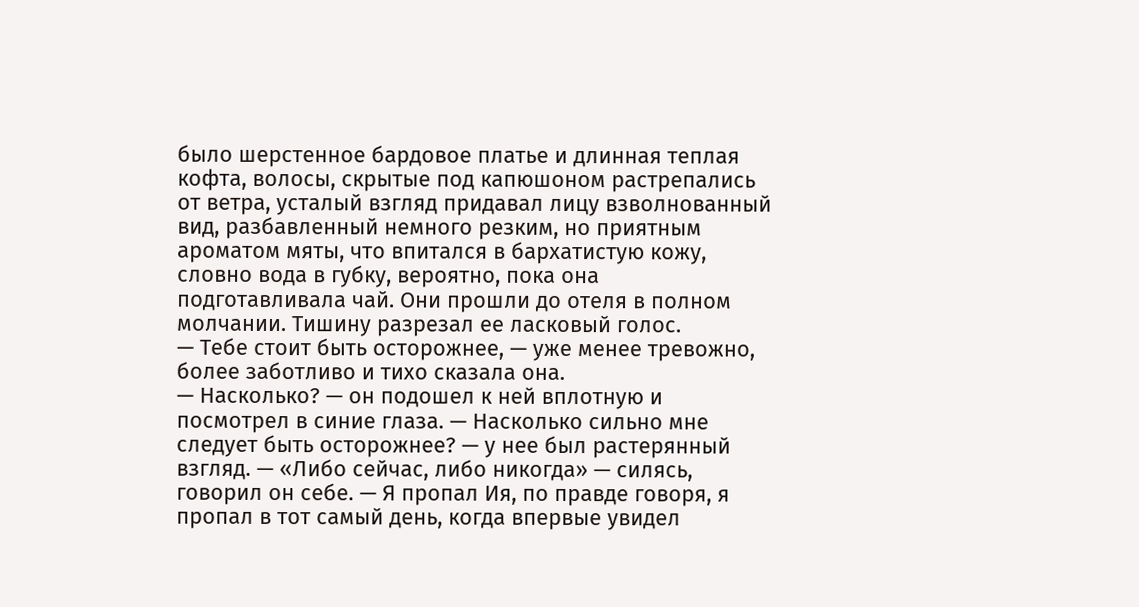было шерстенное бардовое платье и длинная теплая кофта, волосы, скрытые под капюшоном растрепались от ветра, усталый взгляд придавал лицу взволнованный вид, разбавленный немного резким, но приятным ароматом мяты, что впитался в бархатистую кожу, словно вода в губку, вероятно, пока она подготавливала чай. Они прошли до отеля в полном молчании. Тишину разрезал ее ласковый голос.
— Тебе стоит быть осторожнее, — уже менее тревожно, более заботливо и тихо сказала она.
— Насколько? — он подошел к ней вплотную и посмотрел в синие глаза. — Насколько сильно мне следует быть осторожнее? — у нее был растерянный взгляд. — «Либо сейчас, либо никогда» — силясь, говорил он себе. — Я пропал Ия, по правде говоря, я пропал в тот самый день, когда впервые увидел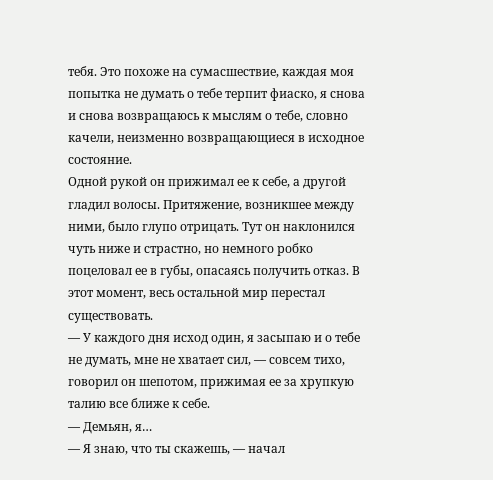тебя. Это похоже на сумасшествие, каждая моя попытка не думать о тебе терпит фиаско, я снова и снова возвращаюсь к мыслям о тебе, словно качели, неизменно возвращающиеся в исходное состояние.
Одной рукой он прижимал ее к себе, а другой гладил волосы. Притяжение, возникшее между ними, было глупо отрицать. Тут он наклонился чуть ниже и страстно, но немного робко поцеловал ее в губы, опасаясь получить отказ. В этот момент, весь остальной мир перестал существовать.
— У каждого дня исход один, я засыпаю и о тебе не думать, мне не хватает сил, — совсем тихо, говорил он шепотом, прижимая ее за хрупкую талию все ближе к себе.
— Демьян, я…
— Я знаю, что ты скажешь, — начал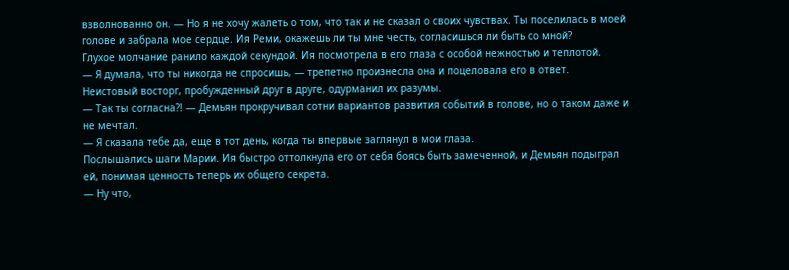взволнованно он. — Но я не хочу жалеть о том, что так и не сказал о своих чувствах. Ты поселилась в моей голове и забрала мое сердце. Ия Реми, окажешь ли ты мне честь, согласишься ли быть со мной?
Глухое молчание ранило каждой секундой. Ия посмотрела в его глаза с особой нежностью и теплотой.
— Я думала, что ты никогда не спросишь, — трепетно произнесла она и поцеловала его в ответ.
Неистовый восторг, пробужденный друг в друге, одурманил их разумы.
— Так ты согласна?! — Демьян прокручивал сотни вариантов развития событий в голове, но о таком даже и не мечтал.
— Я сказала тебе да, еще в тот день, когда ты впервые заглянул в мои глаза.
Послышались шаги Марии. Ия быстро оттолкнула его от себя боясь быть замеченной, и Демьян подыграл ей, понимая ценность теперь их общего секрета.
— Ну что,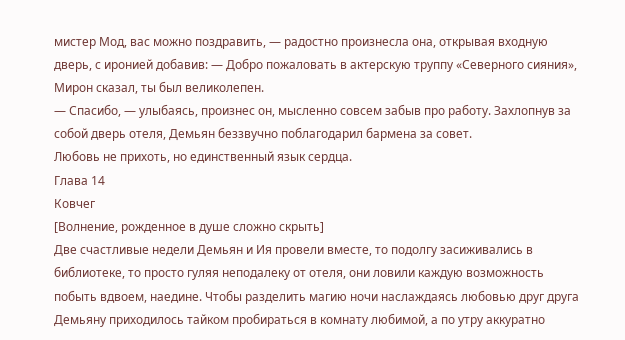мистер Мод, вас можно поздравить, — радостно произнесла она, открывая входную дверь, с иронией добавив: — Добро пожаловать в актерскую труппу «Северного сияния», Мирон сказал, ты был великолепен.
— Спасибо, — улыбаясь, произнес он, мысленно совсем забыв про работу. Захлопнув за собой дверь отеля, Демьян беззвучно поблагодарил бармена за совет.
Любовь не прихоть, но единственный язык сердца.
Глава 14
Ковчег
[Волнение, рожденное в душе сложно скрыть]
Две счастливые недели Демьян и Ия провели вместе, то подолгу засиживались в библиотеке, то просто гуляя неподалеку от отеля, они ловили каждую возможность побыть вдвоем, наедине. Чтобы разделить магию ночи наслаждаясь любовью друг друга Демьяну приходилось тайком пробираться в комнату любимой, а по утру аккуратно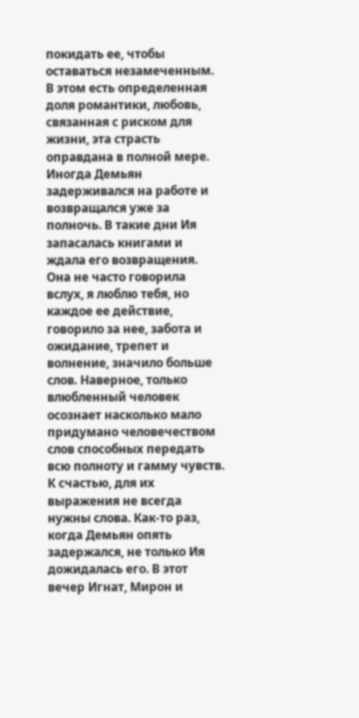покидать ее, чтобы оставаться незамеченным. В этом есть определенная доля романтики, любовь, связанная с риском для жизни, эта страсть оправдана в полной мере. Иногда Демьян задерживался на работе и возвращался уже за полночь. В такие дни Ия запасалась книгами и ждала его возвращения. Она не часто говорила вслух, я люблю тебя, но каждое ее действие, говорило за нее, забота и ожидание, трепет и волнение, значило больше слов. Наверное, только влюбленный человек осознает насколько мало придумано человечеством слов способных передать всю полноту и гамму чувств. К счастью, для их выражения не всегда нужны слова. Как-то раз, когда Демьян опять задержался, не только Ия дожидалась его. В этот вечер Игнат, Мирон и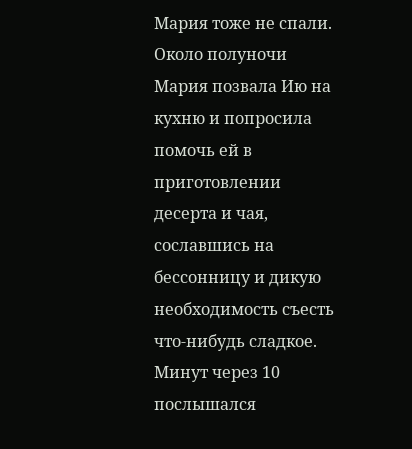Мария тоже не спали. Около полуночи Мария позвала Ию на кухню и попросила помочь ей в приготовлении десерта и чая, сославшись на бессонницу и дикую необходимость съесть что-нибудь сладкое. Минут через 10 послышался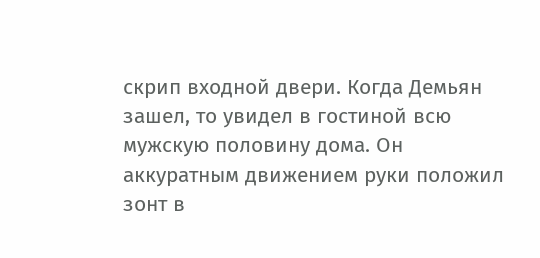скрип входной двери. Когда Демьян зашел, то увидел в гостиной всю мужскую половину дома. Он аккуратным движением руки положил зонт в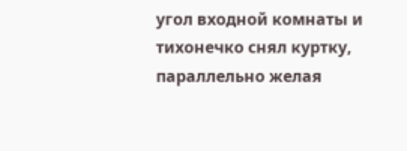угол входной комнаты и тихонечко снял куртку, параллельно желая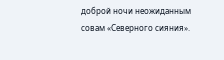доброй ночи неожиданным совам «Северного сияния».